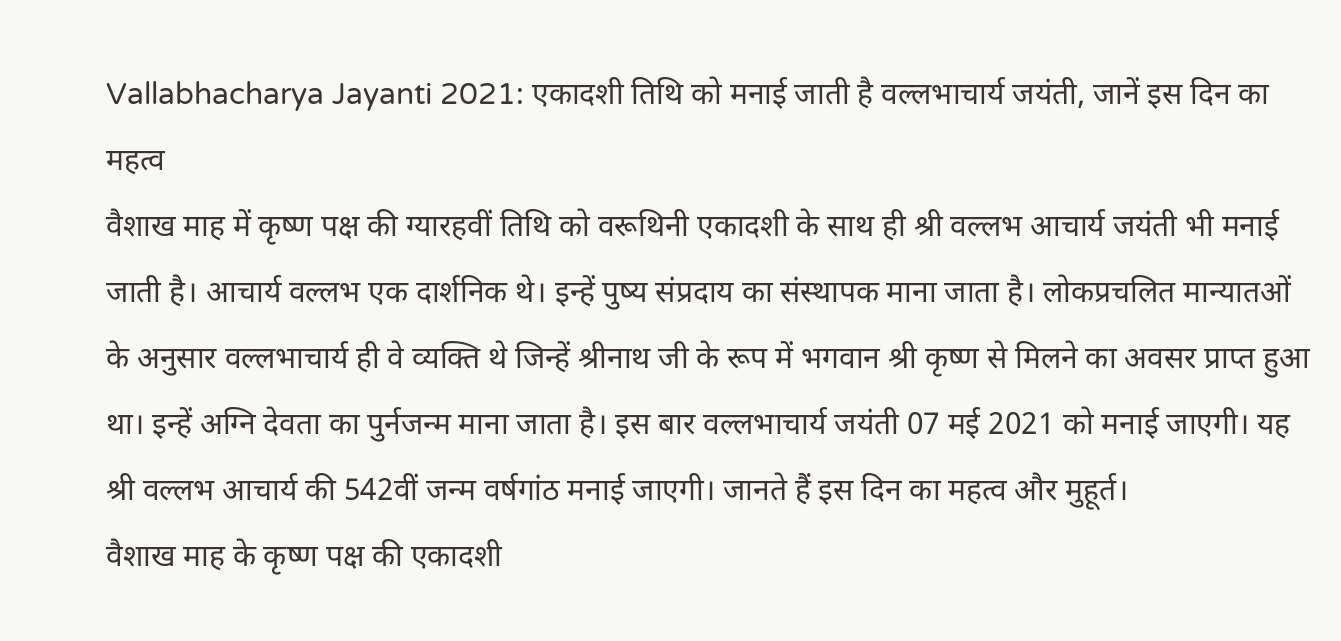Vallabhacharya Jayanti 2021: एकादशी तिथि को मनाई जाती है वल्लभाचार्य जयंती, जानें इस दिन का महत्व
वैशाख माह में कृष्ण पक्ष की ग्यारहवीं तिथि को वरूथिनी एकादशी के साथ ही श्री वल्लभ आचार्य जयंती भी मनाई जाती है। आचार्य वल्लभ एक दार्शनिक थे। इन्हें पुष्य संप्रदाय का संस्थापक माना जाता है। लोकप्रचलित मान्यातओं के अनुसार वल्लभाचार्य ही वे व्यक्ति थे जिन्हें श्रीनाथ जी के रूप में भगवान श्री कृष्ण से मिलने का अवसर प्राप्त हुआ था। इन्हें अग्नि देवता का पुर्नजन्म माना जाता है। इस बार वल्लभाचार्य जयंती 07 मई 2021 को मनाई जाएगी। यह श्री वल्लभ आचार्य की 542वीं जन्म वर्षगांठ मनाई जाएगी। जानते हैं इस दिन का महत्व और मुहूर्त।
वैशाख माह के कृष्ण पक्ष की एकादशी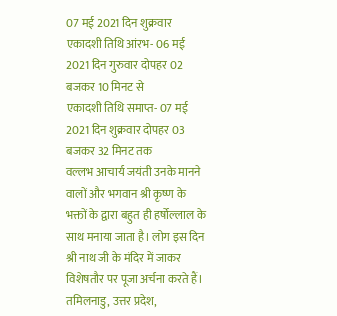07 मई 2021 दिन शुक्रवार
एकादशी तिथि आंरभ- 06 मई 2021 दिन गुरुवार दोपहर 02 बजकर 10 मिनट से
एकादशी तिथि समाप्त- 07 मई 2021 दिन शुक्रवार दोपहर 03 बजकर 32 मिनट तक
वल्लभ आचार्य जयंती उनके मानने वालों और भगवान श्री कृष्ण के भक्तों के द्वारा बहुत ही हर्षोल्लाल के साथ मनाया जाता है। लोग इस दिन श्री नाथ जी के मंदिर में जाकर विशेषतौर पर पूजा अर्चना करते हैं। तमिलनाडु, उत्तर प्रदेश,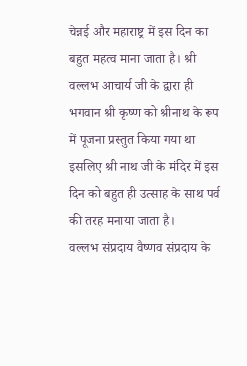चेन्नई और महाराष्ट्र में इस दिन का बहुत महत्व माना जाता है। श्री वल्लभ आचार्य जी के द्वारा ही भगवान श्री कृष्ण को श्रीनाथ के रूप में पूजना प्रस्तुत किया गया था इसलिए श्री नाथ जी के मंदिर में इस दिन को बहुत ही उत्साह के साथ पर्व की तरह मनाया जाता है।
वल्लभ संप्रदाय वैष्णव संप्रदाय के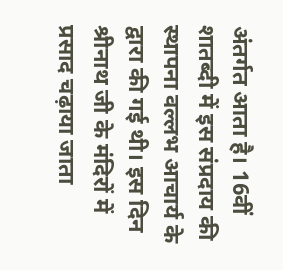अंतर्गत आता है। 16वीं शातब्दी में इस संप्रदाय की स्थापना वल्लभ आचार्य के द्वारा की गई थी। इस दिन श्रीनाथ जी के मंदिरों में प्रसाद चढ़ाया जाता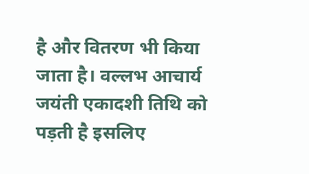है और वितरण भी किया जाता है। वल्लभ आचार्य जयंती एकादशी तिथि को पड़ती है इसलिए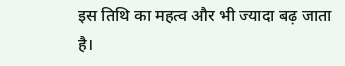इस तिथि का महत्व और भी ज्यादा बढ़ जाता है।